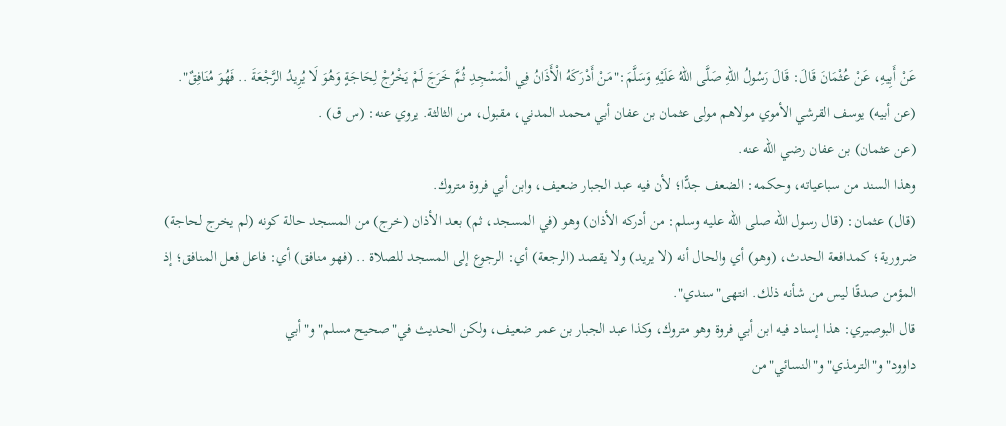عَنْ أَبِيهِ، عَنْ عُثْمَانَ قَالَ: قَالَ رَسُولُ اللهِ صَلَّى اللهُ عَلَيْهِ وَسَلَّمَ:"مَنْ أَدْرَكَهُ الْأَذَانُ فِي الْمَسْجِدِ ثُمَّ خَرَجَ لَمْ يَخْرُجْ لِحَاجَةٍ وَهُوَ لَا يُرِيدُ الرَّجْعَةَ .. فَهُوَ مُنَافِقٌ".
(عن أبيه) يوسف القرشي الأموي مولاهم مولى عثمان بن عفان أبي محمد المدني، مقبول، من الثالثة. يروي عنه: (س ق) .
(عن عثمان) بن عفان رضي الله عنه.
وهذا السند من سباعياته، وحكمه: الضعف جدًّا؛ لأن فيه عبد الجبار ضعيف، وابن أبي فروة متروك.
(قال) عثمان: (قال رسول الله صلى الله عليه وسلم: من أدركه الأذان) وهو (في المسجد، ثم) بعد الأذان (خرج) من المسجد حالة كونه (لم يخرج لحاجة) ضرورية؛ كمدافعة الحدث، (وهو) أي والحال أنه (لا يريد) ولا يقصد (الرجعة) أي: الرجوع إلى المسجد للصلاة .. (فهو منافق) أي: فاعل فعل المنافق؛ إذ المؤمن صدقًا ليس من شأنه ذلك. انتهى"سندي".
قال البوصيري: هذا إسناد فيه ابن أبي فروة وهو متروك، وكذا عبد الجبار بن عمر ضعيف، ولكن الحديث في"صحيح مسلم"و"أبي داوود"و"الترمذي"و"النسائي"من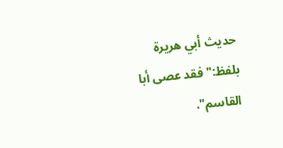حديث أبي هريرة بلفظ:"فقد عصى أبا القاسم".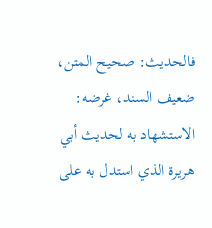فالحديث: صحيح المتن، ضعيف السند، غرضه: الاستشهاد به لحديث أبي هريرة الذي استدل به على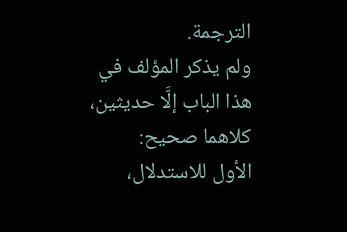الترجمة.
ولم يذكر المؤلف في هذا الباب إلَّا حديثين، كلاهما صحيح:
الأول للاستدلال،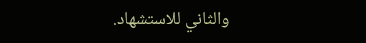والثاني للاستشهاد.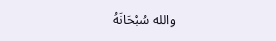والله سُبْحَانَهُ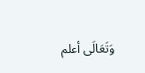وَتَعَالَى أعلم